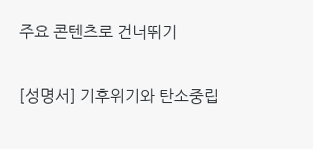주요 콘텐츠로 건너뛰기

[성명서] 기후위기와 탄소중립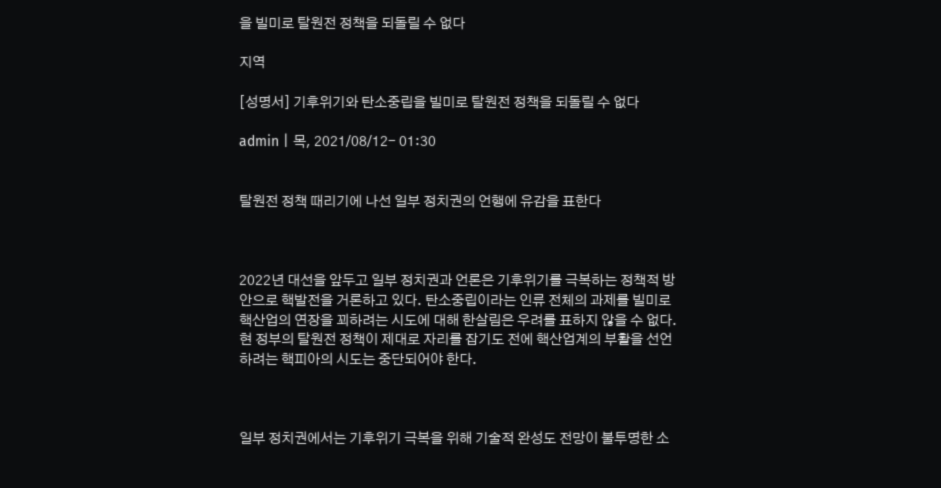을 빌미로 탈원전 정책을 되돌릴 수 없다

지역

[성명서] 기후위기와 탄소중립을 빌미로 탈원전 정책을 되돌릴 수 없다

admin | 목, 2021/08/12- 01:30


탈원전 정책 때리기에 나선 일부 정치권의 언행에 유감을 표한다



2022년 대선을 앞두고 일부 정치권과 언론은 기후위기를 극복하는 정책적 방안으로 핵발전을 거론하고 있다. 탄소중립이라는 인류 전체의 과제를 빌미로 핵산업의 연장을 꾀하려는 시도에 대해 한살림은 우려를 표하지 않을 수 없다. 현 정부의 탈원전 정책이 제대로 자리를 잡기도 전에 핵산업계의 부활을 선언하려는 핵피아의 시도는 중단되어야 한다.



일부 정치권에서는 기후위기 극복을 위해 기술적 완성도 전망이 불투명한 소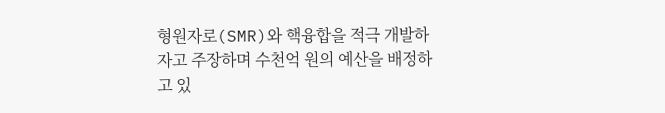형원자로(SMR)와 핵융합을 적극 개발하자고 주장하며 수천억 원의 예산을 배정하고 있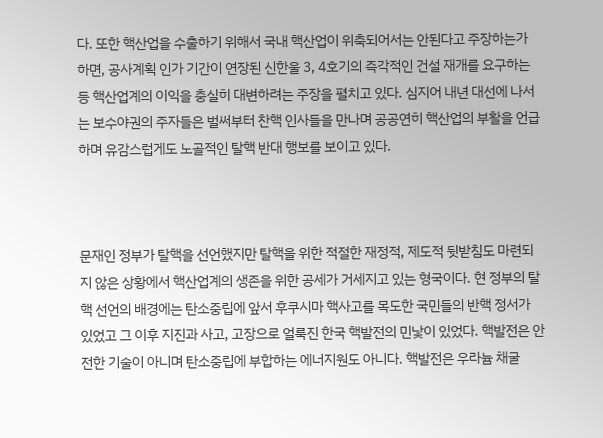다. 또한 핵산업을 수출하기 위해서 국내 핵산업이 위축되어서는 안된다고 주장하는가 하면, 공사계획 인가 기간이 연장된 신한울 3, 4호기의 즉각적인 건설 재개를 요구하는 등 핵산업계의 이익을 충실히 대변하려는 주장을 펼치고 있다. 심지어 내년 대선에 나서는 보수야권의 주자들은 벌써부터 찬핵 인사들을 만나며 공공연히 핵산업의 부활을 언급하며 유감스럽게도 노골적인 탈핵 반대 행보를 보이고 있다.



문재인 정부가 탈핵을 선언했지만 탈핵을 위한 적절한 재정적, 제도적 뒷받침도 마련되지 않은 상황에서 핵산업계의 생존을 위한 공세가 거세지고 있는 형국이다. 현 정부의 탈핵 선언의 배경에는 탄소중립에 앞서 후쿠시마 핵사고를 목도한 국민들의 반핵 정서가 있었고 그 이후 지진과 사고, 고장으로 얼룩진 한국 핵발전의 민낯이 있었다. 핵발전은 안전한 기술이 아니며 탄소중립에 부합하는 에너지원도 아니다. 핵발전은 우라늄 채굴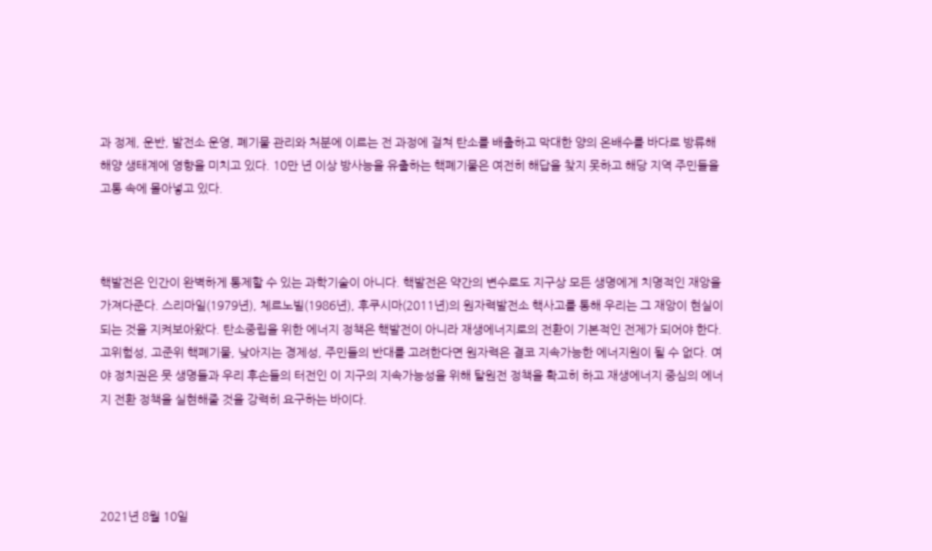과 정제, 운반, 발전소 운영, 폐기물 관리와 처분에 이르는 전 과정에 걸쳐 탄소를 배출하고 막대한 양의 온배수를 바다로 방류해 해양 생태계에 영향을 미치고 있다. 10만 년 이상 방사능을 유출하는 핵폐기물은 여전히 해답을 찾지 못하고 해당 지역 주민들을 고통 속에 몰아넣고 있다.



핵발전은 인간이 완벽하게 통제할 수 있는 과학기술이 아니다. 핵발전은 약간의 변수로도 지구상 모든 생명에게 치명적인 재앙을 가져다준다. 스리마일(1979년), 체르노빌(1986년), 후쿠시마(2011년)의 원자력발전소 핵사고를 통해 우리는 그 재앙이 현실이 되는 것을 지켜보아왔다. 탄소중립을 위한 에너지 정책은 핵발전이 아니라 재생에너지로의 전환이 기본적인 전제가 되어야 한다. 고위험성, 고준위 핵폐기물, 낮아지는 경제성, 주민들의 반대를 고려한다면 원자력은 결코 지속가능한 에너지원이 될 수 없다. 여야 정치권은 뭇 생명들과 우리 후손들의 터전인 이 지구의 지속가능성을 위해 탈원전 정책을 확고히 하고 재생에너지 중심의 에너지 전환 정책을 실현해줄 것을 강력히 요구하는 바이다.




2021년 8월 10일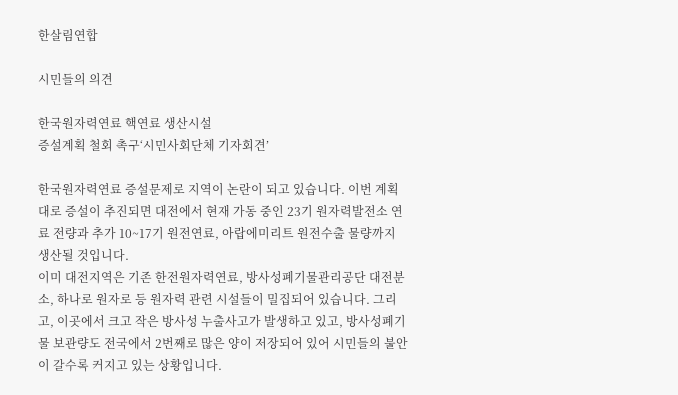한살림연합

시민들의 의견

한국원자력연료 핵연료 생산시설
증설계획 철회 촉구‘시민사회단체 기자회견’

한국원자력연료 증설문제로 지역이 논란이 되고 있습니다. 이번 계획대로 증설이 추진되면 대전에서 현재 가동 중인 23기 원자력발전소 연료 전량과 추가 10~17기 원전연료, 아랍에미리트 원전수출 물량까지 생산될 것입니다.
이미 대전지역은 기존 한전원자력연료, 방사성폐기물관리공단 대전분소, 하나로 원자로 등 원자력 관련 시설들이 밀집되어 있습니다. 그리고, 이곳에서 크고 작은 방사성 누출사고가 발생하고 있고, 방사성폐기물 보관량도 전국에서 2번째로 많은 양이 저장되어 있어 시민들의 불안이 갈수록 커지고 있는 상황입니다.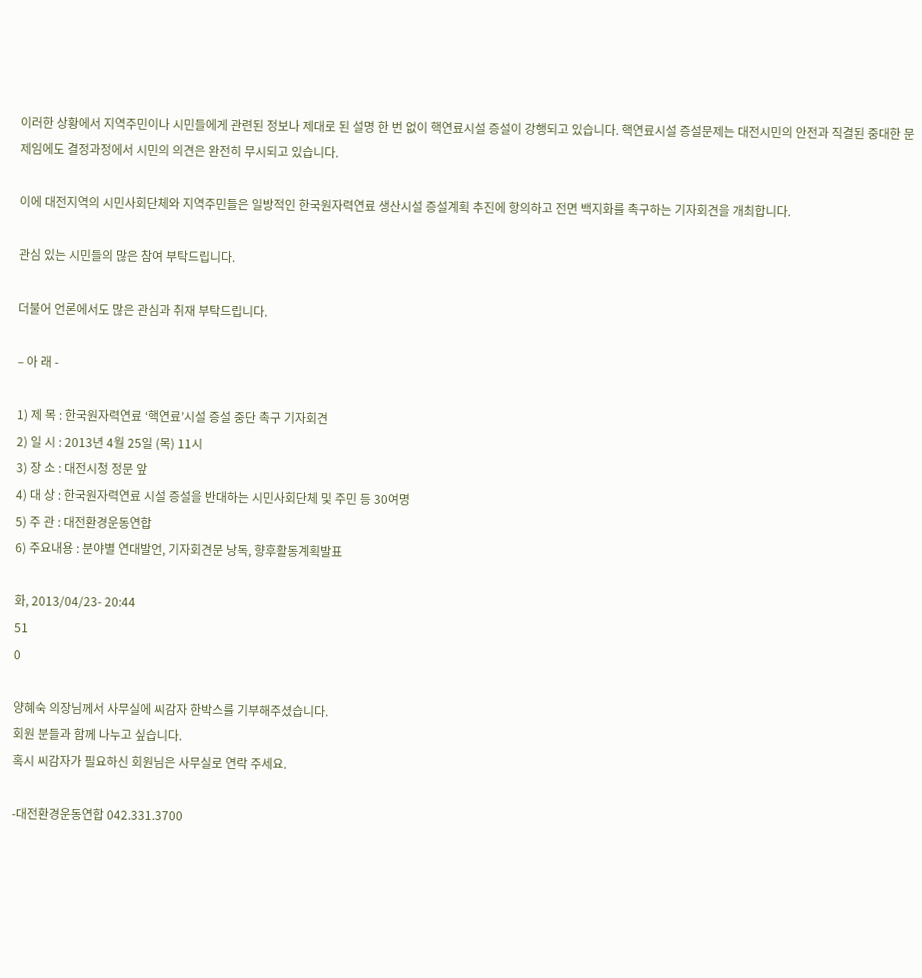이러한 상황에서 지역주민이나 시민들에게 관련된 정보나 제대로 된 설명 한 번 없이 핵연료시설 증설이 강행되고 있습니다. 핵연료시설 증설문제는 대전시민의 안전과 직결된 중대한 문제임에도 결정과정에서 시민의 의견은 완전히 무시되고 있습니다.

이에 대전지역의 시민사회단체와 지역주민들은 일방적인 한국원자력연료 생산시설 증설계획 추진에 항의하고 전면 백지화를 촉구하는 기자회견을 개최합니다.

관심 있는 시민들의 많은 참여 부탁드립니다.

더불어 언론에서도 많은 관심과 취재 부탁드립니다.

– 아 래 -

1) 제 목 : 한국원자력연료 ‘핵연료’시설 증설 중단 촉구 기자회견
2) 일 시 : 2013년 4월 25일 (목) 11시
3) 장 소 : 대전시청 정문 앞
4) 대 상 : 한국원자력연료 시설 증설을 반대하는 시민사회단체 및 주민 등 30여명
5) 주 관 : 대전환경운동연합
6) 주요내용 : 분야별 연대발언, 기자회견문 낭독, 향후활동계획발표

화, 2013/04/23- 20:44
51
0

양혜숙 의장님께서 사무실에 씨감자 한박스를 기부해주셨습니다.
회원 분들과 함께 나누고 싶습니다.
혹시 씨감자가 필요하신 회원님은 사무실로 연락 주세요.

-대전환경운동연합 042.331.3700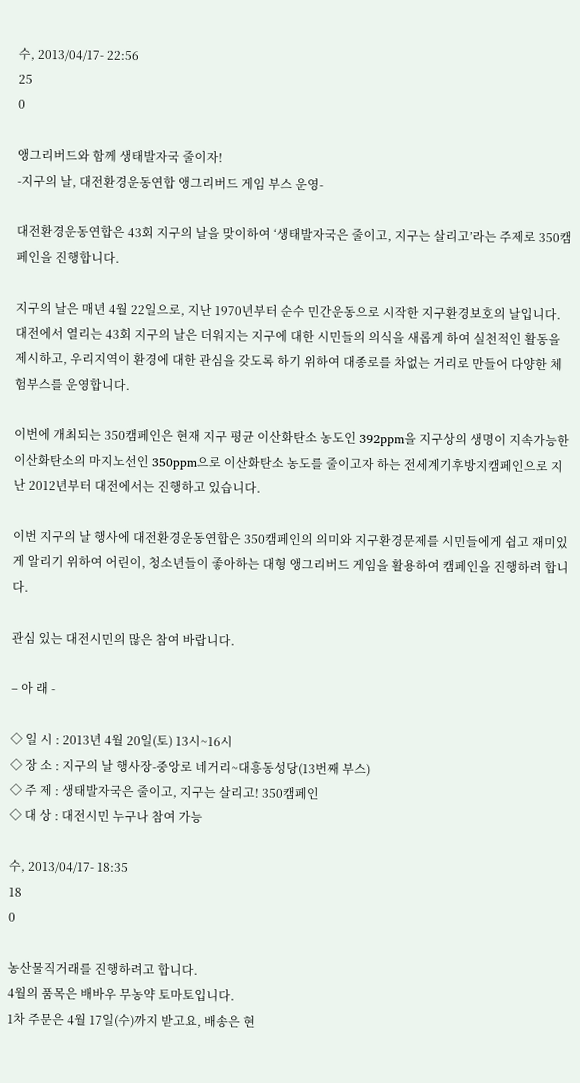수, 2013/04/17- 22:56
25
0

앵그리버드와 함께 생태발자국 줄이자!
-지구의 날, 대전환경운동연합 앵그리버드 게임 부스 운영-

대전환경운동연합은 43회 지구의 날을 맞이하여 ‘생태발자국은 줄이고, 지구는 살리고’라는 주제로 350캠페인을 진행합니다.

지구의 날은 매년 4월 22일으로, 지난 1970년부터 순수 민간운동으로 시작한 지구환경보호의 날입니다. 대전에서 열리는 43회 지구의 날은 더워지는 지구에 대한 시민들의 의식을 새롭게 하여 실천적인 활동을 제시하고, 우리지역이 환경에 대한 관심을 갖도록 하기 위하여 대종로를 차없는 거리로 만들어 다양한 체험부스를 운영합니다.

이번에 개최되는 350캠페인은 현재 지구 평균 이산화탄소 농도인 392ppm을 지구상의 생명이 지속가능한 이산화탄소의 마지노선인 350ppm으로 이산화탄소 농도를 줄이고자 하는 전세계기후방지캠페인으로 지난 2012년부터 대전에서는 진행하고 있습니다.

이번 지구의 날 행사에 대전환경운동연합은 350캠페인의 의미와 지구환경문제를 시민들에게 쉽고 재미있게 알리기 위하여 어린이, 청소년들이 좋아하는 대형 앵그리버드 게임을 활용하여 캠페인을 진행하려 합니다.

관심 있는 대전시민의 많은 참여 바랍니다.

– 아 래 -

◇ 일 시 : 2013년 4월 20일(토) 13시~16시
◇ 장 소 : 지구의 날 행사장-중앙로 네거리~대흥동성당(13번째 부스)
◇ 주 제 : 생태발자국은 줄이고, 지구는 살리고! 350캠페인
◇ 대 상 : 대전시민 누구나 참여 가능

수, 2013/04/17- 18:35
18
0

농산물직거래를 진행하려고 합니다.
4월의 품목은 배바우 무농약 토마토입니다.
1차 주문은 4월 17일(수)까지 받고요, 배송은 현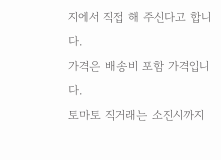지에서 직접 해 주신다고 합니다.
가격은 배송비 포함 가격입니다.
토마토 직거래는 소진시까지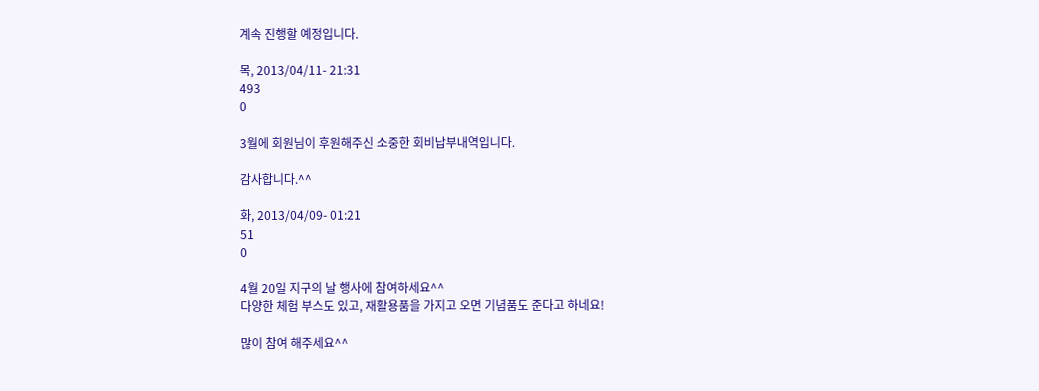계속 진행할 예정입니다.

목, 2013/04/11- 21:31
493
0

3월에 회원님이 후원해주신 소중한 회비납부내역입니다.

감사합니다.^^

화, 2013/04/09- 01:21
51
0

4월 20일 지구의 날 행사에 참여하세요^^
다양한 체험 부스도 있고, 재활용품을 가지고 오면 기념품도 준다고 하네요!

많이 참여 해주세요^^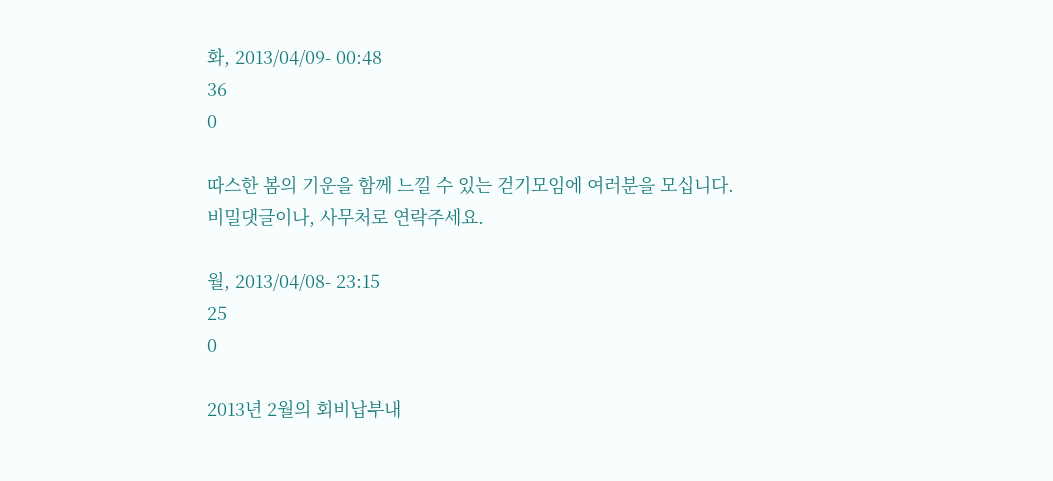화, 2013/04/09- 00:48
36
0

따스한 봄의 기운을 함께 느낄 수 있는 걷기모임에 여러분을 모십니다.
비밀댓글이나, 사무처로 연락주세요.

월, 2013/04/08- 23:15
25
0

2013년 2월의 회비납부내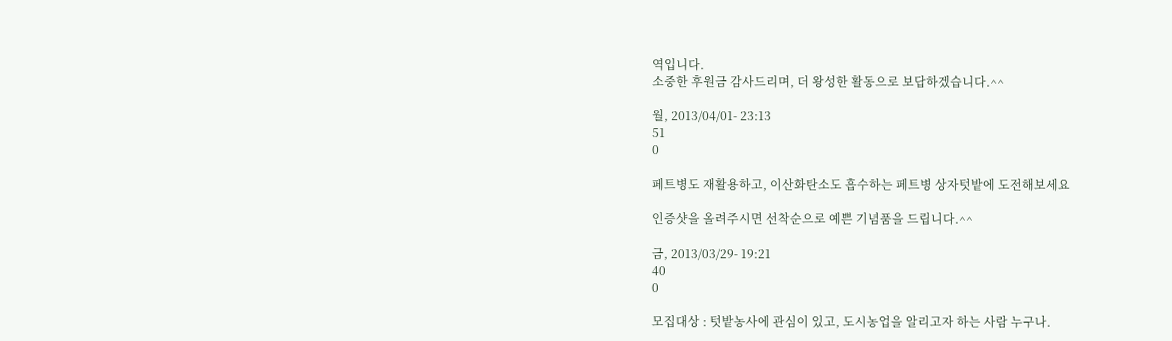역입니다.
소중한 후원금 감사드리며, 더 왕성한 활동으로 보답하겠습니다.^^

월, 2013/04/01- 23:13
51
0

페트병도 재활용하고, 이산화탄소도 흡수하는 페트병 상자텃밭에 도전해보세요

인증샷을 올려주시면 선착순으로 예쁜 기념품을 드립니다.^^

금, 2013/03/29- 19:21
40
0

모집대상 : 텃밭농사에 관심이 있고, 도시농업을 알리고자 하는 사람 누구나.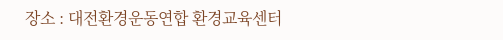장소 : 대전환경운동연합 환경교육센터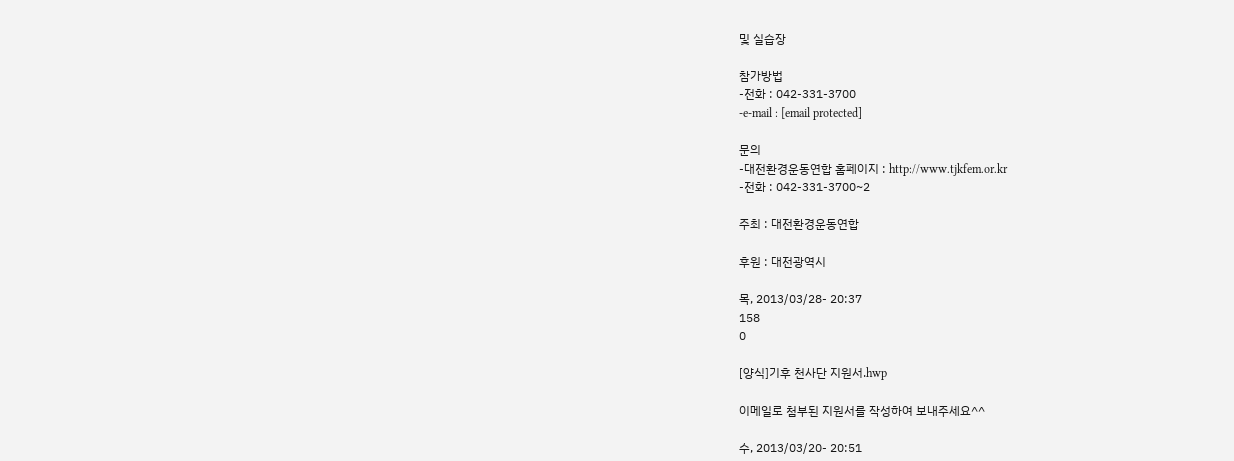및 실습장

참가방법
-전화 : 042-331-3700
-e-mail : [email protected]

문의
-대전환경운동연합 홈페이지 : http://www.tjkfem.or.kr
-전화 : 042-331-3700~2

주최 : 대전환경운동연합

후원 : 대전광역시

목, 2013/03/28- 20:37
158
0

[양식]기후 천사단 지원서.hwp

이메일로 첨부된 지원서를 작성하여 보내주세요^^

수, 2013/03/20- 20:51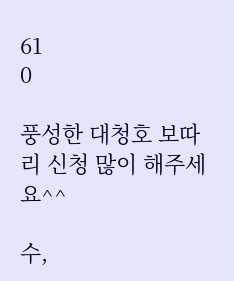61
0

풍성한 대청호 보따리 신청 많이 해주세요^^

수,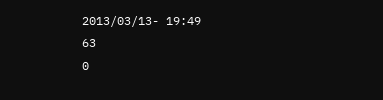2013/03/13- 19:49
63
0